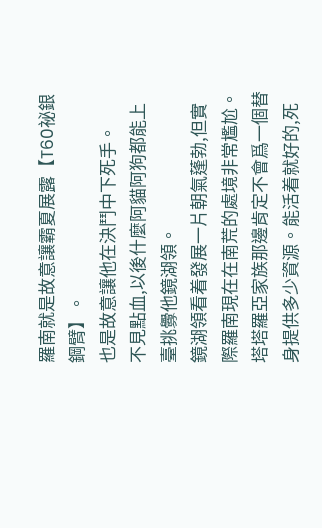羅南就是故意讓霸夏展露【T60祕銀鋼臂】。
也是故意讓他在決鬥中下死手。
不見點血,以後什麼阿貓阿狗都能上臺挑釁他鏡湖領。
鏡湖領看着發展一片朝氣蓬勃,但實際羅南現在在南荒的處境非常尷尬。
塔塔羅亞家族那邊肯定不會爲一個替身提供多少資源。能活着就好的,死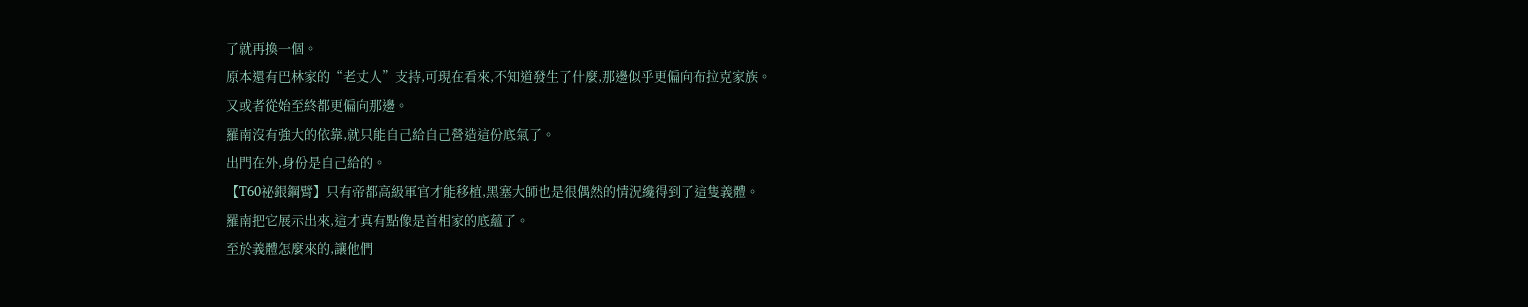了就再換一個。
原本還有巴林家的“老丈人”支持,可現在看來,不知道發生了什麼,那邊似乎更偏向布拉克家族。
又或者從始至終都更偏向那邊。
羅南沒有強大的依靠,就只能自己給自己營造這份底氣了。
出門在外,身份是自己給的。
【T60祕銀鋼臂】只有帝都高級軍官才能移植,黑塞大師也是很偶然的情況纔得到了這隻義體。
羅南把它展示出來,這才真有點像是首相家的底蘊了。
至於義體怎麼來的,讓他們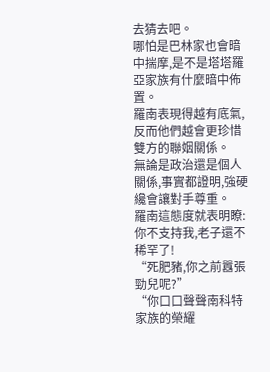去猜去吧。
哪怕是巴林家也會暗中揣摩,是不是塔塔羅亞家族有什麼暗中佈置。
羅南表現得越有底氣,反而他們越會更珍惜雙方的聯姻關係。
無論是政治還是個人關係,事實都證明,強硬纔會讓對手尊重。
羅南這態度就表明瞭:你不支持我,老子還不稀罕了!
“死肥豬,你之前囂張勁兒呢?”
“你口口聲聲南科特家族的榮耀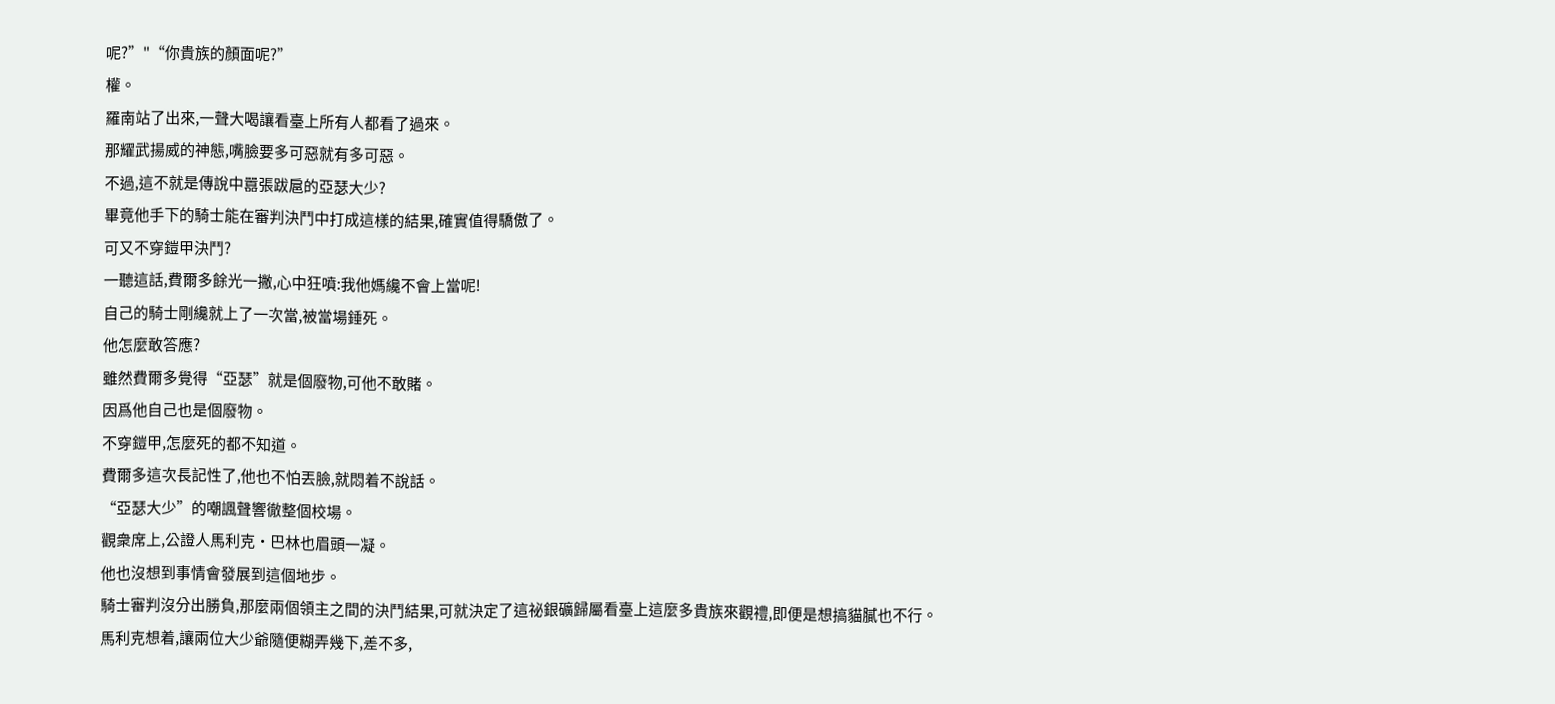呢?”"“你貴族的顏面呢?”
權。
羅南站了出來,一聲大喝讓看臺上所有人都看了過來。
那耀武揚威的神態,嘴臉要多可惡就有多可惡。
不過,這不就是傳說中囂張跋扈的亞瑟大少?
畢竟他手下的騎士能在審判決鬥中打成這樣的結果,確實值得驕傲了。
可又不穿鎧甲決鬥?
一聽這話,費爾多餘光一撇,心中狂噴:我他媽纔不會上當呢!
自己的騎士剛纔就上了一次當,被當場錘死。
他怎麼敢答應?
雖然費爾多覺得“亞瑟”就是個廢物,可他不敢賭。
因爲他自己也是個廢物。
不穿鎧甲,怎麼死的都不知道。
費爾多這次長記性了,他也不怕丟臉,就悶着不說話。
“亞瑟大少”的嘲諷聲響徹整個校場。
觀衆席上,公證人馬利克·巴林也眉頭一凝。
他也沒想到事情會發展到這個地步。
騎士審判沒分出勝負,那麼兩個領主之間的決鬥結果,可就決定了這祕銀礦歸屬看臺上這麼多貴族來觀禮,即便是想搞貓膩也不行。
馬利克想着,讓兩位大少爺隨便糊弄幾下,差不多,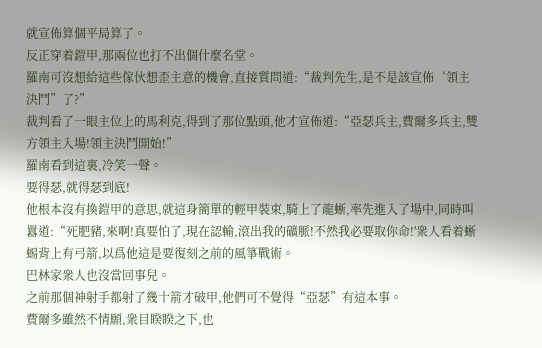就宣佈算個平局算了。
反正穿着鎧甲,那兩位也打不出個什麼名堂。
羅南可沒想給這些傢伙想歪主意的機會,直接質問道:“裁判先生,是不是該宣佈‘領主決鬥”了?”
裁判看了一眼主位上的馬利克,得到了那位點頭,他才宣佈道:“亞瑟兵主,費爾多兵主,雙方領主入場!領主決鬥開始!”
羅南看到這裏,冷笑一聲。
要得瑟,就得瑟到底!
他根本沒有換鎧甲的意思,就這身簡單的輕甲裝束,騎上了龍蜥,率先進入了場中,同時叫囂道:“死肥豬,來啊!真要怕了,現在認輸,滾出我的礦脈!不然我必要取你命!'衆人看着蜥蜴背上有弓箭,以爲他這是要復刻之前的風箏戰術。
巴林家衆人也沒當回事兒。
之前那個神射手都射了幾十箭才破甲,他們可不覺得“亞瑟”有這本事。
費爾多雖然不情願,衆目睽睽之下,也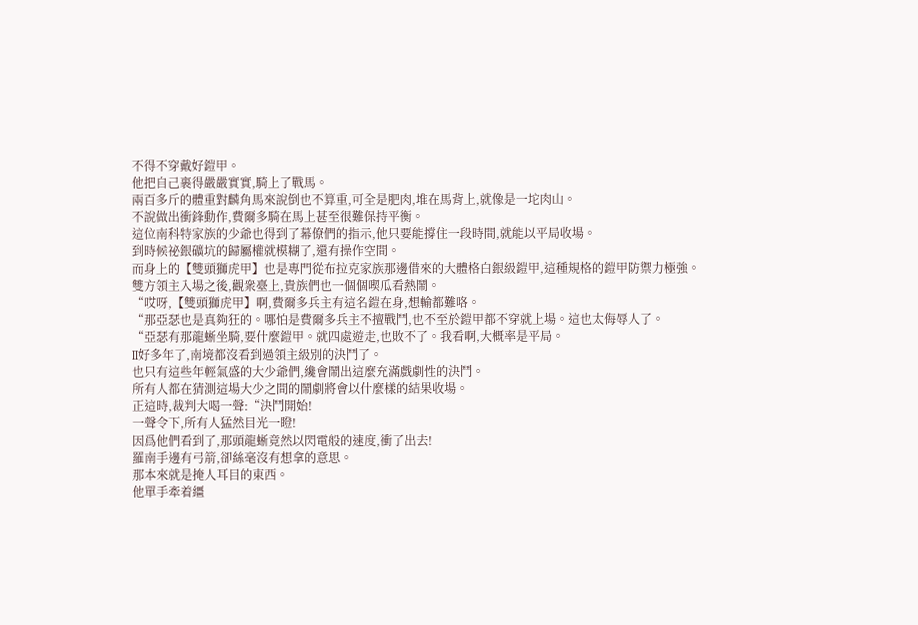不得不穿戴好鎧甲。
他把自己裹得嚴嚴實實,騎上了戰馬。
兩百多斤的體重對麟角馬來說倒也不算重,可全是肥肉,堆在馬背上,就像是一坨肉山。
不說做出衝鋒動作,費爾多騎在馬上甚至很難保持平衡。
這位南科特家族的少爺也得到了幕僚們的指示,他只要能撐住一段時間,就能以平局收場。
到時候祕銀礦坑的歸屬權就模糊了,還有操作空間。
而身上的【雙頭獅虎甲】也是專門從布拉克家族那邊借來的大體格白銀級鎧甲,這種規格的鎧甲防禦力極強。
雙方領主入場之後,觀衆臺上,貴族們也一個個喫瓜看熱鬧。
“哎呀,【雙頭獅虎甲】啊,費爾多兵主有這名鎧在身,想輸都難咯。
“那亞瑟也是真夠狂的。哪怕是費爾多兵主不擅戰鬥,也不至於鎧甲都不穿就上場。這也太侮辱人了。
“亞瑟有那龍蜥坐騎,要什麼鎧甲。就四處遊走,也敗不了。我看啊,大概率是平局。
II好多年了,南境都沒看到過領主級別的決鬥了。
也只有這些年輕氣盛的大少爺們,纔會鬧出這麼充滿戲劇性的決鬥。
所有人都在猜測這場大少之間的鬧劇將會以什麼樣的結果收場。
正這時,裁判大喝一聲:“決鬥開始!
一聲令下,所有人猛然目光一瞪!
因爲他們看到了,那頭龍蜥竟然以閃電般的速度,衝了出去!
羅南手邊有弓箭,卻絲毫沒有想拿的意思。
那本來就是掩人耳目的東西。
他單手牽着繮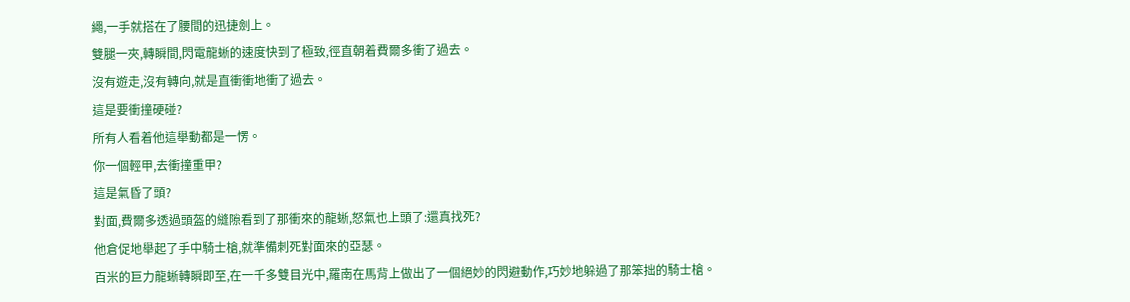繩,一手就搭在了腰間的迅捷劍上。
雙腿一夾,轉瞬間,閃電龍蜥的速度快到了極致,徑直朝着費爾多衝了過去。
沒有遊走,沒有轉向,就是直衝衝地衝了過去。
這是要衝撞硬碰?
所有人看着他這舉動都是一愣。
你一個輕甲,去衝撞重甲?
這是氣昏了頭?
對面,費爾多透過頭盔的縫隙看到了那衝來的龍蜥,怒氣也上頭了:還真找死?
他倉促地舉起了手中騎士槍,就準備刺死對面來的亞瑟。
百米的巨力龍蜥轉瞬即至,在一千多雙目光中,羅南在馬背上做出了一個絕妙的閃避動作,巧妙地躲過了那笨拙的騎士槍。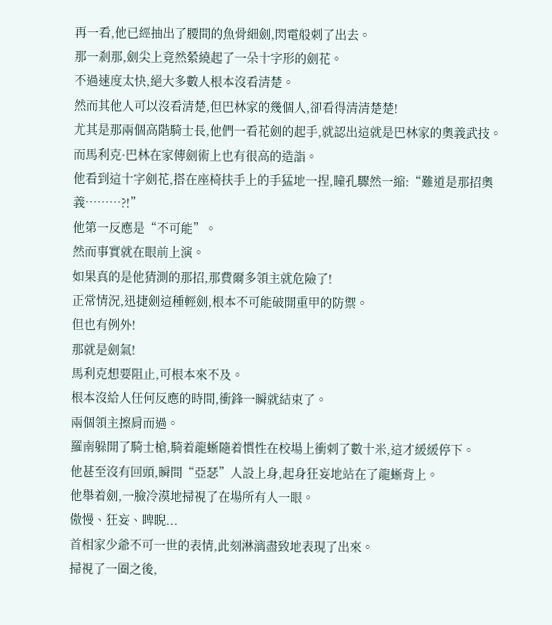再一看,他已經抽出了腰間的魚骨細劍,閃電般刺了出去。
那一剎那,劍尖上竟然縈繞起了一朵十字形的劍花。
不過速度太快,絕大多數人根本沒看清楚。
然而其他人可以沒看清楚,但巴林家的幾個人,卻看得清清楚楚!
尤其是那兩個高階騎士長,他們一看花劍的起手,就認出這就是巴林家的奧義武技。
而馬利克·巴林在家傳劍術上也有很高的造詣。
他看到這十字劍花,搭在座椅扶手上的手猛地一捏,瞳孔驟然一縮:“難道是那招奧義………?!”
他第一反應是“不可能”。
然而事實就在眼前上演。
如果真的是他猜測的那招,那費爾多領主就危險了!
正常情況,迅捷劍這種輕劍,根本不可能破開重甲的防禦。
但也有例外!
那就是劍氣!
馬利克想要阻止,可根本來不及。
根本沒給人任何反應的時間,衝鋒一瞬就結束了。
兩個領主擦肩而過。
羅南躲開了騎士槍,騎着龍蜥隨着慣性在校場上衝刺了數十米,這才緩緩停下。
他甚至沒有回頭,瞬間“亞瑟”人設上身,起身狂妄地站在了龍蜥背上。
他舉着劍,一臉冷漠地掃視了在場所有人一眼。
傲慢、狂妄、睥睨...
首相家少爺不可一世的表情,此刻淋漓盡致地表現了出來。
掃視了一圈之後,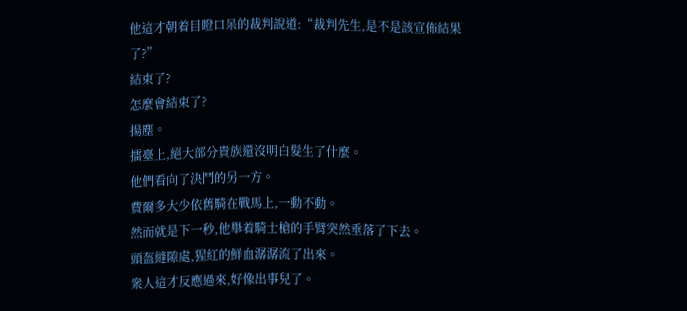他這才朝着目瞪口呆的裁判說道:“裁判先生,是不是該宣佈結果了?”
結束了?
怎麼會結束了?
揚塵。
擂臺上,絕大部分貴族還沒明白髮生了什麼。
他們看向了決鬥的另一方。
費爾多大少依舊騎在戰馬上,一動不動。
然而就是下一秒,他舉着騎士槍的手臂突然垂落了下去。
頭盔縫隙處,猩紅的鮮血潺潺流了出來。
衆人這才反應過來,好像出事兒了。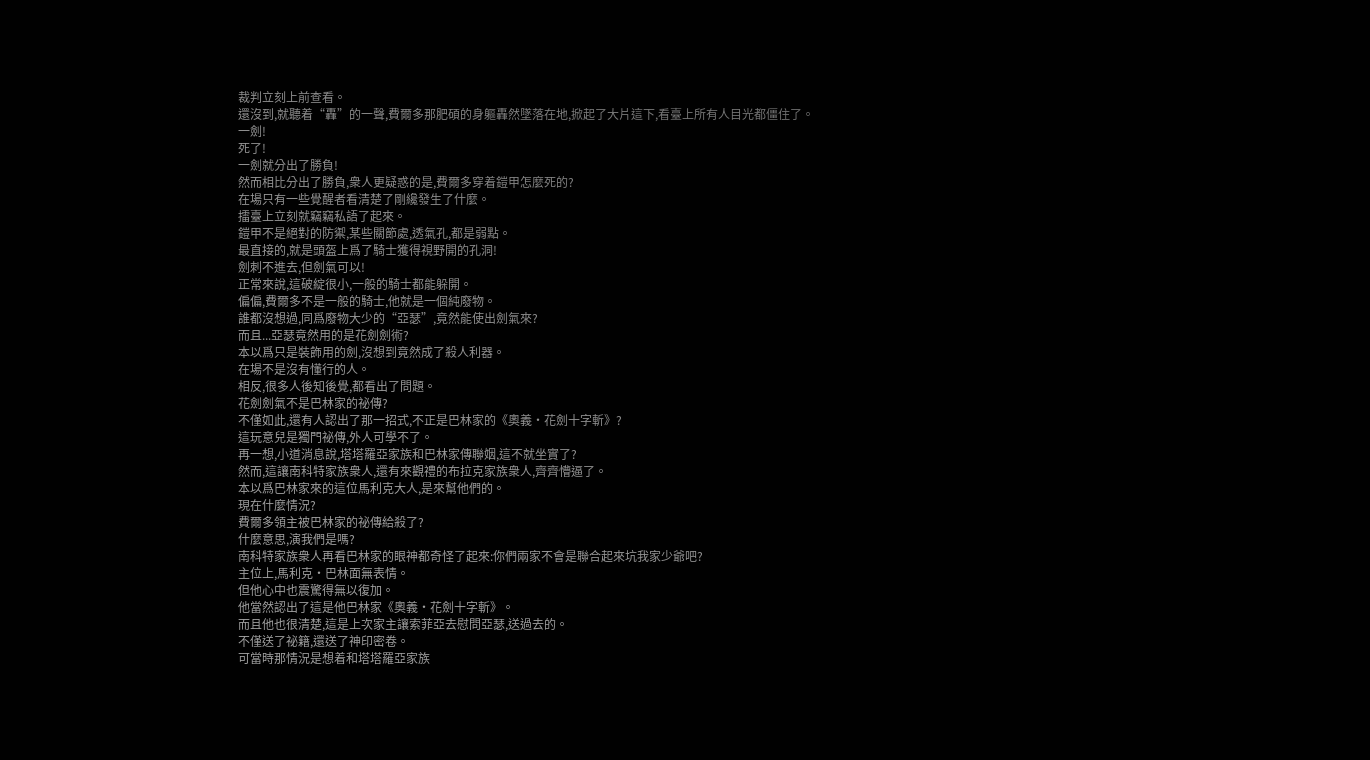裁判立刻上前查看。
還沒到,就聽着“轟”的一聲,費爾多那肥碩的身軀轟然墜落在地,掀起了大片這下,看臺上所有人目光都僵住了。
一劍!
死了!
一劍就分出了勝負!
然而相比分出了勝負,衆人更疑惑的是,費爾多穿着鎧甲怎麼死的?
在場只有一些覺醒者看清楚了剛纔發生了什麼。
擂臺上立刻就竊竊私語了起來。
鎧甲不是絕對的防禦,某些關節處,透氣孔,都是弱點。
最直接的,就是頭盔上爲了騎士獲得視野開的孔洞!
劍刺不進去,但劍氣可以!
正常來說,這破綻很小,一般的騎士都能躲開。
偏偏,費爾多不是一般的騎士,他就是一個純廢物。
誰都沒想過,同爲廢物大少的“亞瑟”,竟然能使出劍氣來?
而且...亞瑟竟然用的是花劍劍術?
本以爲只是裝飾用的劍,沒想到竟然成了殺人利器。
在場不是沒有懂行的人。
相反,很多人後知後覺,都看出了問題。
花劍劍氣不是巴林家的祕傳?
不僅如此,還有人認出了那一招式,不正是巴林家的《奧義·花劍十字斬》?
這玩意兒是獨門祕傳,外人可學不了。
再一想,小道消息說,塔塔羅亞家族和巴林家傳聯姻,這不就坐實了?
然而,這讓南科特家族衆人,還有來觀禮的布拉克家族衆人,齊齊懵逼了。
本以爲巴林家來的這位馬利克大人,是來幫他們的。
現在什麼情況?
費爾多領主被巴林家的祕傳給殺了?
什麼意思,演我們是嗎?
南科特家族衆人再看巴林家的眼神都奇怪了起來:你們兩家不會是聯合起來坑我家少爺吧?
主位上,馬利克·巴林面無表情。
但他心中也震驚得無以復加。
他當然認出了這是他巴林家《奧義·花劍十字斬》。
而且他也很清楚,這是上次家主讓索菲亞去慰問亞瑟,送過去的。
不僅送了祕籍,還送了神印密卷。
可當時那情況是想着和塔塔羅亞家族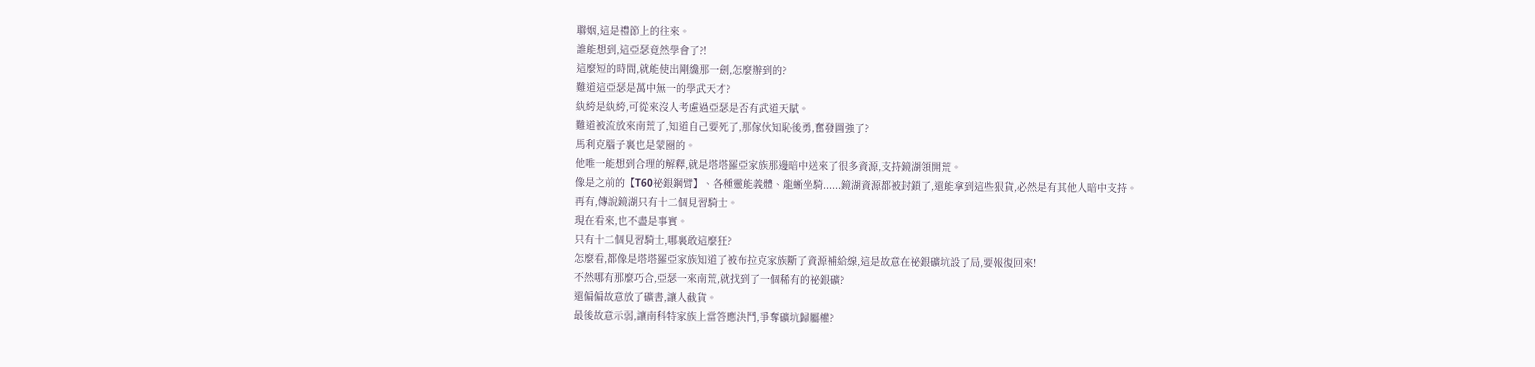聯姻,這是禮節上的往來。
誰能想到,這亞瑟竟然學會了?!
這麼短的時間,就能使出剛纔那一劍,怎麼辦到的?
難道這亞瑟是萬中無一的學武天才?
紈絝是紈絝,可從來沒人考慮過亞瑟是否有武道天賦。
難道被流放來南荒了,知道自己要死了,那傢伙知恥後勇,奮發圖強了?
馬利克腦子裏也是蒙圈的。
他唯一能想到合理的解釋,就是塔塔羅亞家族那邊暗中送來了很多資源,支持鏡湖領開荒。
像是之前的【T60祕銀鋼臂】、各種靈能義體、龍蜥坐騎......鏡湖資源都被封鎖了,還能拿到這些狠貨,必然是有其他人暗中支持。
再有,傳說鏡湖只有十二個見習騎士。
現在看來,也不盡是事實。
只有十二個見習騎士,哪裏敢這麼狂?
怎麼看,都像是塔塔羅亞家族知道了被布拉克家族斷了資源補給線,這是故意在祕銀礦坑設了局,要報復回來!
不然哪有那麼巧合,亞瑟一來南荒,就找到了一個稀有的祕銀礦?
還偏偏故意放了礦書,讓人截貨。
最後故意示弱,讓南科特家族上當答應決鬥,爭奪礦坑歸屬權?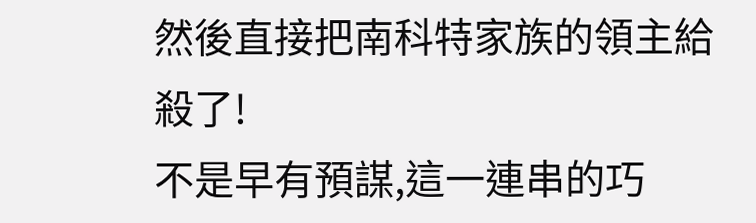然後直接把南科特家族的領主給殺了!
不是早有預謀,這一連串的巧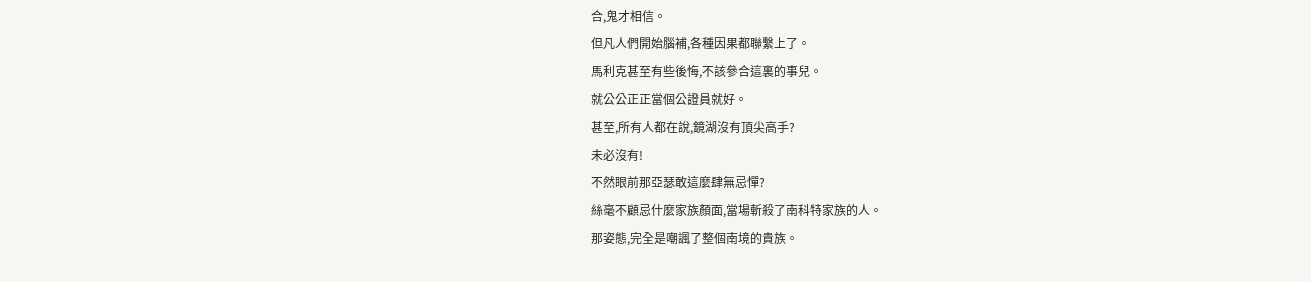合,鬼才相信。
但凡人們開始腦補,各種因果都聯繫上了。
馬利克甚至有些後悔,不該參合這裏的事兒。
就公公正正當個公證員就好。
甚至,所有人都在說,鏡湖沒有頂尖高手?
未必沒有!
不然眼前那亞瑟敢這麼肆無忌憚?
絲毫不顧忌什麼家族顏面,當場斬殺了南科特家族的人。
那姿態,完全是嘲諷了整個南境的貴族。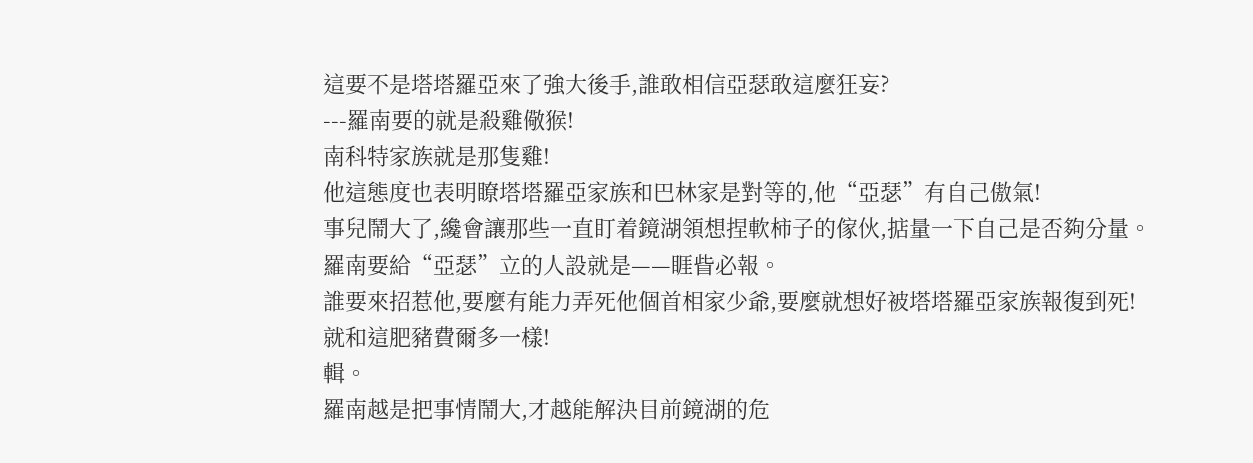這要不是塔塔羅亞來了強大後手,誰敢相信亞瑟敢這麼狂妄?
---羅南要的就是殺雞儆猴!
南科特家族就是那隻雞!
他這態度也表明瞭塔塔羅亞家族和巴林家是對等的,他“亞瑟”有自己傲氣!
事兒鬧大了,纔會讓那些一直盯着鏡湖領想捏軟柿子的傢伙,掂量一下自己是否夠分量。
羅南要給“亞瑟”立的人設就是——睚眥必報。
誰要來招惹他,要麼有能力弄死他個首相家少爺,要麼就想好被塔塔羅亞家族報復到死!
就和這肥豬費爾多一樣!
輯。
羅南越是把事情鬧大,才越能解決目前鏡湖的危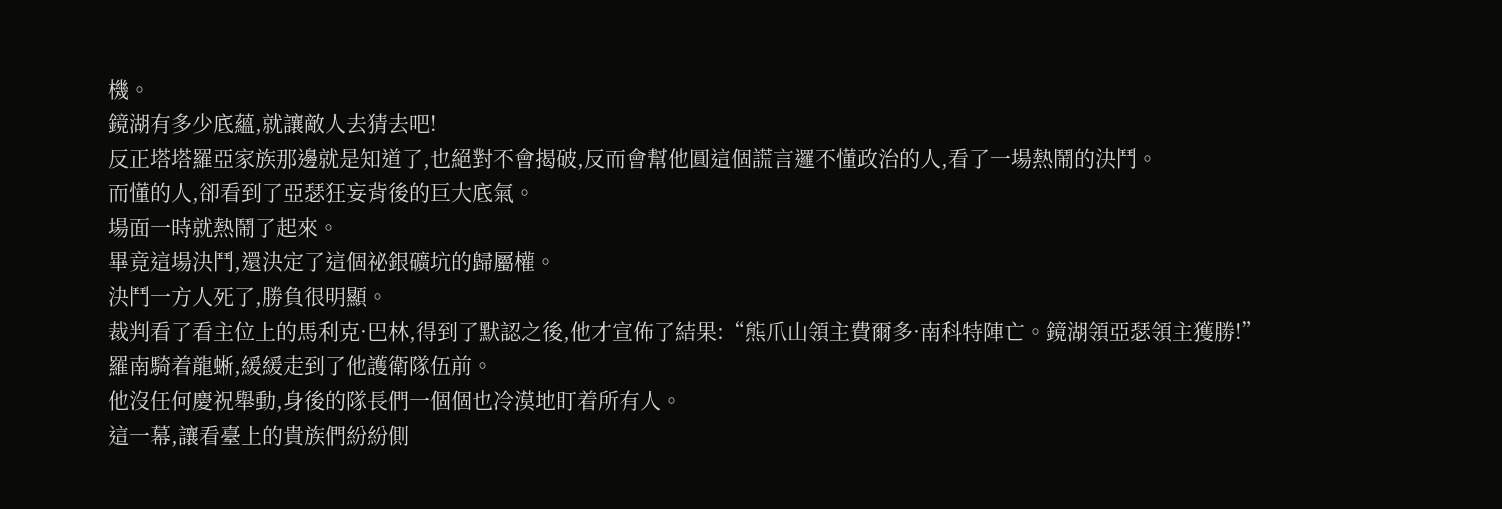機。
鏡湖有多少底蘊,就讓敵人去猜去吧!
反正塔塔羅亞家族那邊就是知道了,也絕對不會揭破,反而會幫他圓這個謊言邏不懂政治的人,看了一場熱鬧的決鬥。
而懂的人,卻看到了亞瑟狂妄背後的巨大底氣。
場面一時就熱鬧了起來。
畢竟這場決鬥,還決定了這個祕銀礦坑的歸屬權。
決鬥一方人死了,勝負很明顯。
裁判看了看主位上的馬利克·巴林,得到了默認之後,他才宣佈了結果:“熊爪山領主費爾多·南科特陣亡。鏡湖領亞瑟領主獲勝!”
羅南騎着龍蜥,緩緩走到了他護衛隊伍前。
他沒任何慶祝舉動,身後的隊長們一個個也冷漠地盯着所有人。
這一幕,讓看臺上的貴族們紛紛側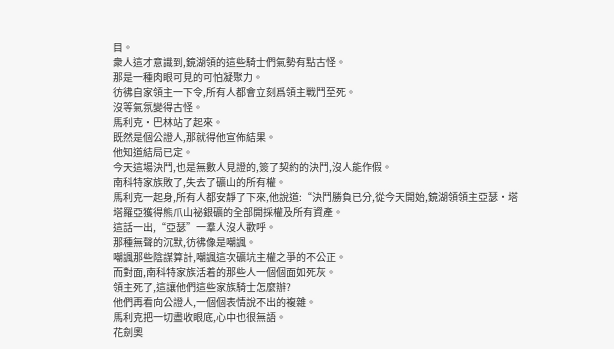目。
衆人這才意識到,鏡湖領的這些騎士們氣勢有點古怪。
那是一種肉眼可見的可怕凝聚力。
彷彿自家領主一下令,所有人都會立刻爲領主戰鬥至死。
沒等氣氛變得古怪。
馬利克·巴林站了起來。
既然是個公證人,那就得他宣佈結果。
他知道結局已定。
今天這場決鬥,也是無數人見證的,簽了契約的決鬥,沒人能作假。
南科特家族敗了,失去了礦山的所有權。
馬利克一起身,所有人都安靜了下來,他說道:“決鬥勝負已分,從今天開始,鏡湖領領主亞瑟·塔塔羅亞獲得熊爪山祕銀礦的全部開採權及所有資產。
這話一出,“亞瑟”一羣人沒人歡呼。
那種無聲的沉默,彷彿像是嘲諷。
嘲諷那些陰謀算計,嘲諷這次礦坑主權之爭的不公正。
而對面,南科特家族活着的那些人一個個面如死灰。
領主死了,這讓他們這些家族騎士怎麼辦?
他們再看向公證人,一個個表情說不出的複雜。
馬利克把一切盡收眼底,心中也很無語。
花劍奧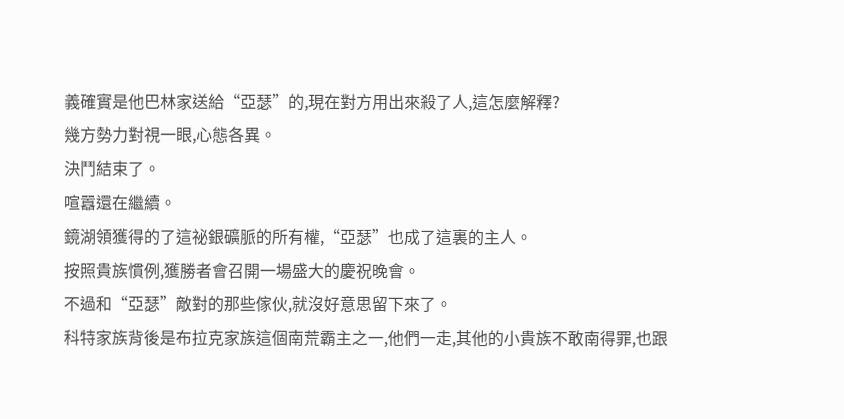義確實是他巴林家送給“亞瑟”的,現在對方用出來殺了人,這怎麼解釋?
幾方勢力對視一眼,心態各異。
決鬥結束了。
喧囂還在繼續。
鏡湖領獲得的了這祕銀礦脈的所有權,“亞瑟”也成了這裏的主人。
按照貴族慣例,獲勝者會召開一場盛大的慶祝晚會。
不過和“亞瑟”敵對的那些傢伙,就沒好意思留下來了。
科特家族背後是布拉克家族這個南荒霸主之一,他們一走,其他的小貴族不敢南得罪,也跟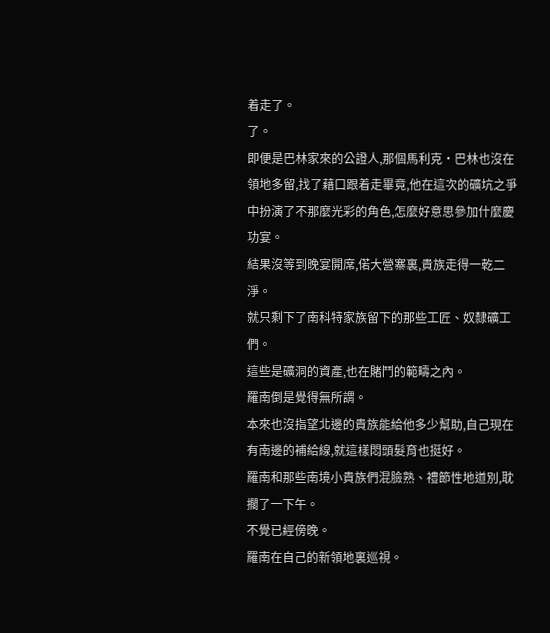着走了。
了。
即便是巴林家來的公證人,那個馬利克·巴林也沒在領地多留,找了藉口跟着走畢竟,他在這次的礦坑之爭中扮演了不那麼光彩的角色,怎麼好意思參加什麼慶功宴。
結果沒等到晚宴開席,偌大營寨裏,貴族走得一乾二淨。
就只剩下了南科特家族留下的那些工匠、奴隸礦工們。
這些是礦洞的資產,也在賭鬥的範疇之內。
羅南倒是覺得無所謂。
本來也沒指望北邊的貴族能給他多少幫助,自己現在有南邊的補給線,就這樣悶頭髮育也挺好。
羅南和那些南境小貴族們混臉熟、禮節性地道別,耽擱了一下午。
不覺已經傍晚。
羅南在自己的新領地裏巡視。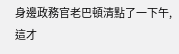身邊政務官老巴頓清點了一下午,這才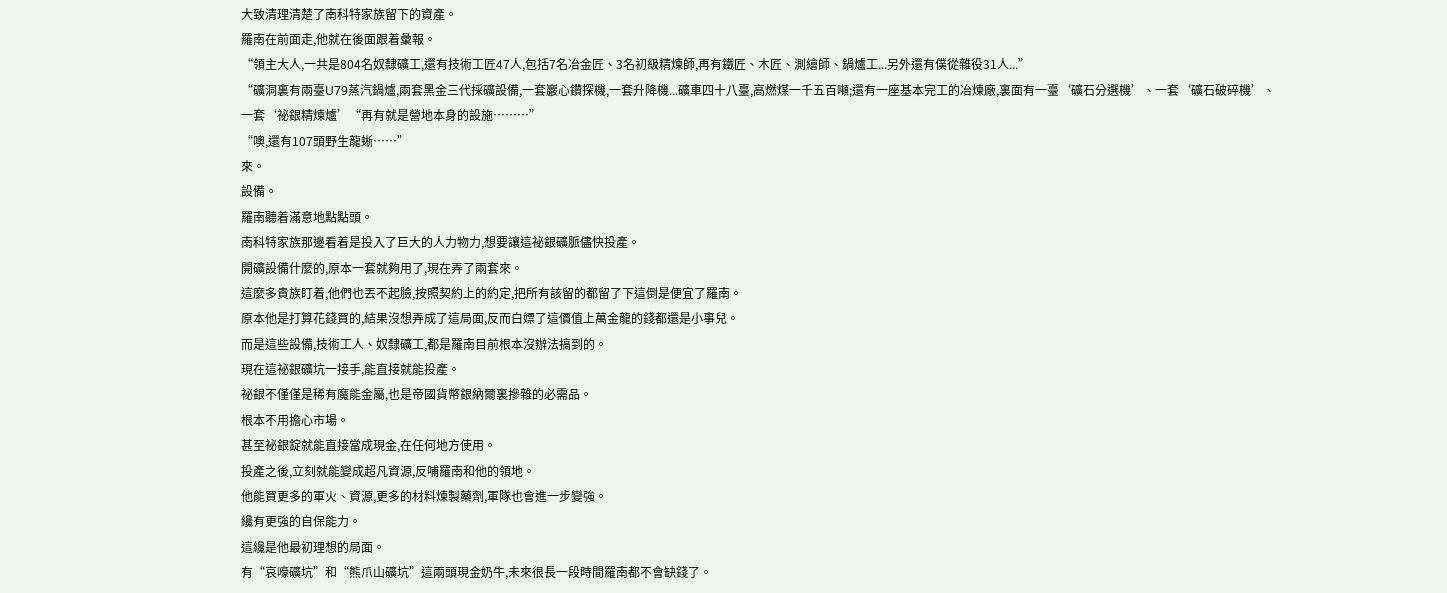大致清理清楚了南科特家族留下的資產。
羅南在前面走,他就在後面跟着彙報。
“領主大人,一共是804名奴隸礦工,還有技術工匠47人,包括7名冶金匠、3名初級精煉師,再有鐵匠、木匠、測繪師、鍋爐工...另外還有僕從雜役31人...”
“礦洞裏有兩臺U79蒸汽鍋爐,兩套黑金三代採礦設備,一套巖心鑽探機,一套升降機...礦車四十八臺,高燃煤一千五百噸;還有一座基本完工的冶煉廠,裏面有一臺‘礦石分選機’、一套‘礦石破碎機’、一套‘祕銀精煉爐’“再有就是營地本身的設施………”
“噢,還有107頭野生龍蜥……”
來。
設備。
羅南聽着滿意地點點頭。
南科特家族那邊看着是投入了巨大的人力物力,想要讓這祕銀礦脈儘快投產。
開礦設備什麼的,原本一套就夠用了,現在弄了兩套來。
這麼多貴族盯着,他們也丟不起臉,按照契約上的約定,把所有該留的都留了下這倒是便宜了羅南。
原本他是打算花錢買的,結果沒想弄成了這局面,反而白嫖了這價值上萬金龍的錢都還是小事兒。
而是這些設備,技術工人、奴隸礦工,都是羅南目前根本沒辦法搞到的。
現在這祕銀礦坑一接手,能直接就能投產。
祕銀不僅僅是稀有魔能金屬,也是帝國貨幣銀納爾裏摻雜的必需品。
根本不用擔心市場。
甚至祕銀錠就能直接當成現金,在任何地方使用。
投產之後,立刻就能變成超凡資源,反哺羅南和他的領地。
他能買更多的軍火、資源,更多的材料煉製藥劑,軍隊也會進一步變強。
纔有更強的自保能力。
這纔是他最初理想的局面。
有“哀嚎礦坑”和“熊爪山礦坑”這兩頭現金奶牛,未來很長一段時間羅南都不會缺錢了。